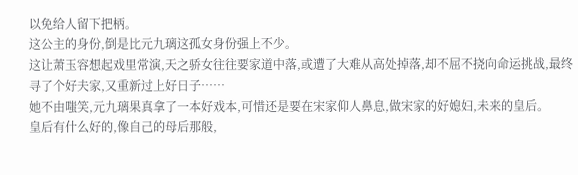以免给人留下把柄。
这公主的身份,倒是比元九璃这孤女身份强上不少。
这让萧玉容想起戏里常演,天之骄女往往要家道中落,或遭了大难从高处掉落,却不屈不挠向命运挑战,最终寻了个好夫家,又重新过上好日子……
她不由嗤笑,元九璃果真拿了一本好戏本,可惜还是要在宋家仰人鼻息,做宋家的好媳妇,未来的皇后。
皇后有什么好的,像自己的母后那般,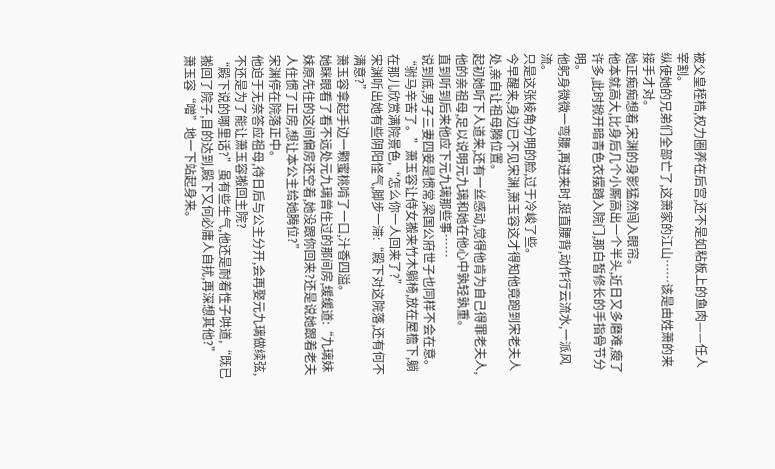被父皇桎梏,权力圈养在后宫,还不是如粘板上的鱼肉——任人宰割。
纵使她的兄弟们全部亡了,这萧家的江山……该是由姓萧的来接手才对。
她正痴痴想着,宋渊的身影猛然闯入眼帘。
他本就高大,比身后几个小厮高出一个半头,近日又多磨难,瘦了许多,此时掀开暗青色衣摆踏入院门,那白皙修长的手指骨节分明。
他躬身微微一弯腰,再进来时,挺直腰背,动作行云流水,一派风流。
只是这张棱角分明的脸,过于冷峻了些。
今早醒来,身边已不见宋渊,萧玉容这才得知他竟跑到宋老夫人处,亲自让祖母腾位置。
起初她听下人道来,还有一丝感动,觉得他肯为自己得罪老夫人,他的亲祖母,足以说明元九璃和她在他心中孰轻孰重。
直到听到后来他应下元九璃那些事……
说到底,男子三妻四妾是惯常,梁国公府世子也同样不会在意。
“驸马辛苦了。”萧玉容让侍女搬来竹木躺椅,放在屋檐下,躺在那儿欣赏满院景色,“怎么你一人回来了?”
宋渊听出她有些阴阳怪气,脚步一滞:“殿下对这院落,还有何不满意?”
萧玉容拿起手边一颗蜜桃啃了一口,汁香四溢。
她眯眼看了看不远处元九璃曾住过的那间房,缓缓道:“九璃妹妹原先住的这间偏房还空着,她没跟你回来?还是说她跟着老夫人住惯了正房,想让本公主给她腾位?”
宋渊停在院落正中。
他迫于无奈答应祖母,待日后与公主分开,会再娶元九璃做续弦,不还是为了能让萧玉容搬回主院?
“殿下说的哪里话?”虽有些生气,他还是耐着性子哄道,“既已搬回了院子,目的达到,殿下又何必庸人自扰,再深想其他?”
萧玉容“噌”地一下站起身来。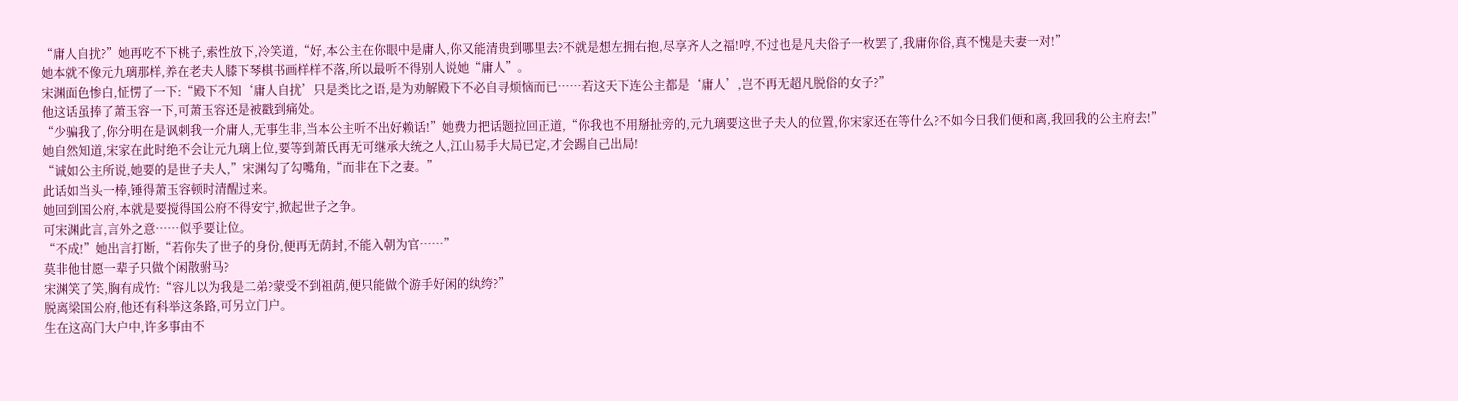“庸人自扰?”她再吃不下桃子,索性放下,冷笑道,“好,本公主在你眼中是庸人,你又能清贵到哪里去?不就是想左拥右抱,尽享齐人之福!哼,不过也是凡夫俗子一枚罢了,我庸你俗,真不愧是夫妻一对!”
她本就不像元九璃那样,养在老夫人膝下琴棋书画样样不落,所以最听不得别人说她“庸人”。
宋渊面色惨白,怔愣了一下:“殿下不知‘庸人自扰’只是类比之语,是为劝解殿下不必自寻烦恼而已……若这天下连公主都是‘庸人’,岂不再无超凡脱俗的女子?”
他这话虽捧了萧玉容一下,可萧玉容还是被戳到痛处。
“少骗我了,你分明在是讽刺我一介庸人,无事生非,当本公主听不出好赖话!”她费力把话题拉回正道,“你我也不用掰扯旁的,元九璃要这世子夫人的位置,你宋家还在等什么?不如今日我们便和离,我回我的公主府去!”
她自然知道,宋家在此时绝不会让元九璃上位,要等到萧氏再无可继承大统之人,江山易手大局已定,才会踢自己出局!
“诚如公主所说,她要的是世子夫人,”宋渊勾了勾嘴角,“而非在下之妻。”
此话如当头一棒,锤得萧玉容顿时清醒过来。
她回到国公府,本就是要搅得国公府不得安宁,掀起世子之争。
可宋渊此言,言外之意……似乎要让位。
“不成!”她出言打断,“若你失了世子的身份,便再无荫封,不能入朝为官……”
莫非他甘愿一辈子只做个闲散驸马?
宋渊笑了笑,胸有成竹:“容儿以为我是二弟?蒙受不到祖荫,便只能做个游手好闲的纨绔?”
脱离梁国公府,他还有科举这条路,可另立门户。
生在这高门大户中,许多事由不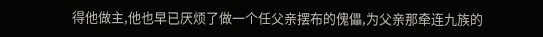得他做主,他也早已厌烦了做一个任父亲摆布的傀儡,为父亲那牵连九族的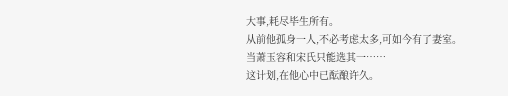大事,耗尽毕生所有。
从前他孤身一人,不必考虑太多,可如今有了妻室。
当萧玉容和宋氏只能选其一……
这计划,在他心中已酝酿许久。